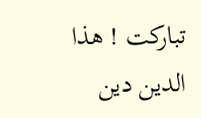تباركت ! هذا الدين دين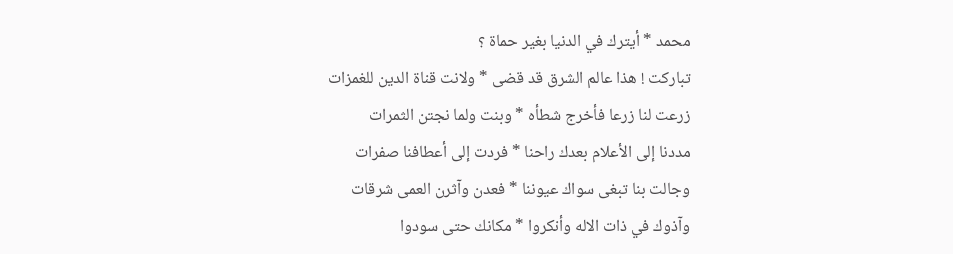محمد * أيترك في الدنيا بغير حماة ؟
تباركت ! هذا عالم الشرق قد قضى * ولانت قناة الدين للغمزات
زرعت لنا زرعا فأخرج شطأه * وبنت ولما نجتن الثمرات
مددنا إلى الأعلام بعدك راحنا * فردت إلى أعطافنا صفرات
وجالت بنا تبغى سواك عيوننا * فعدن وآثرن العمى شرقات
وآذوك في ذات الاله وأنكروا * مكانك حتى سودوا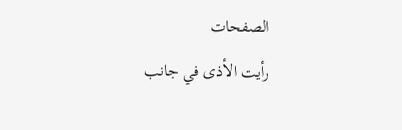الصفحات
رأيت الأذى في جانب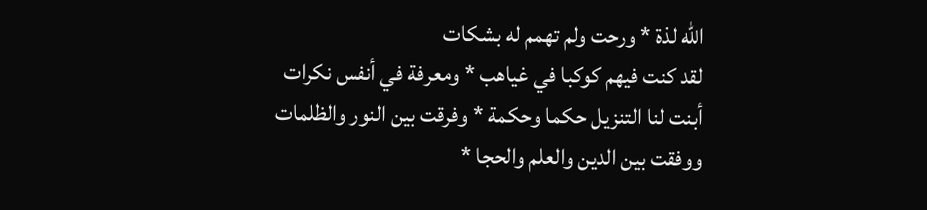اللّه لذة * ورحت ولم تهمم له بشكات
لقد كنت فيهم كوكبا في غياهب * ومعرفة في أنفس نكرات
أبنت لنا التنزيل حكما وحكمة * وفرقت بين النور والظلمات
ووفقت بين الدين والعلم والحجا *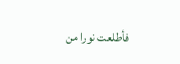فأطلعت نورا من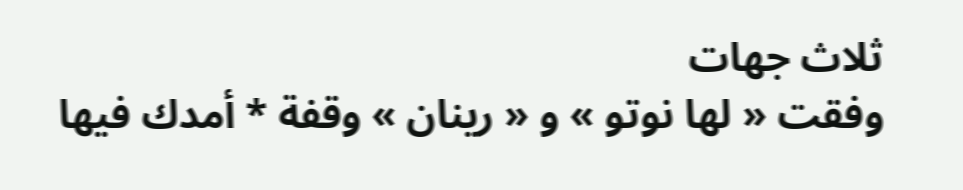ثلاث جهات
وفقت « لها نوتو » و « رينان » وقفة * أمدك فيها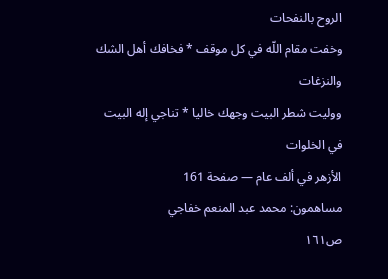الروح بالنفحات
وخفت مقام اللّه في كل موقف * فخافك أهل الشك والنزغات
ووليت شطر البيت وجهك خاليا * تناجي إله البيت في الخلوات
الأزهر في ألف عام — صفحة 161
مساهمون: محمد عبد المنعم خفاجي
ص١٦١